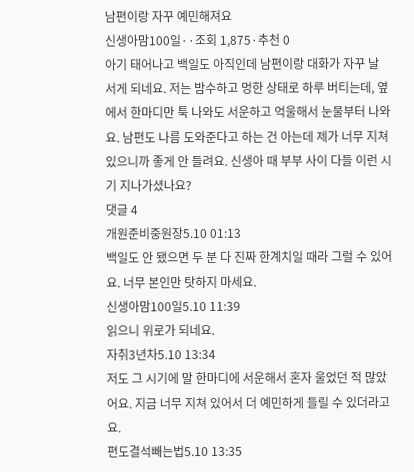남편이랑 자꾸 예민해져요
신생아맘100일··조회 1,875·추천 0
아기 태어나고 백일도 아직인데 남편이랑 대화가 자꾸 날 서게 되네요. 저는 밤수하고 멍한 상태로 하루 버티는데, 옆에서 한마디만 툭 나와도 서운하고 억울해서 눈물부터 나와요. 남편도 나름 도와준다고 하는 건 아는데 제가 너무 지쳐 있으니까 좋게 안 들려요. 신생아 때 부부 사이 다들 이런 시기 지나가셨나요?
댓글 4
개원준비중원장5.10 01:13
백일도 안 됐으면 두 분 다 진짜 한계치일 때라 그럴 수 있어요. 너무 본인만 탓하지 마세요.
신생아맘100일5.10 11:39
읽으니 위로가 되네요.
자취3년차5.10 13:34
저도 그 시기에 말 한마디에 서운해서 혼자 울었던 적 많았어요. 지금 너무 지쳐 있어서 더 예민하게 들릴 수 있더라고요.
편도결석빼는법5.10 13:35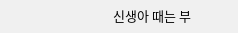신생아 때는 부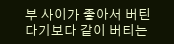부 사이가 좋아서 버틴다기보다 같이 버티는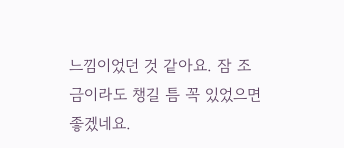느낌이었던 것 같아요. 잠 조금이라도 챙길 틈 꼭 있었으면 좋겠네요.